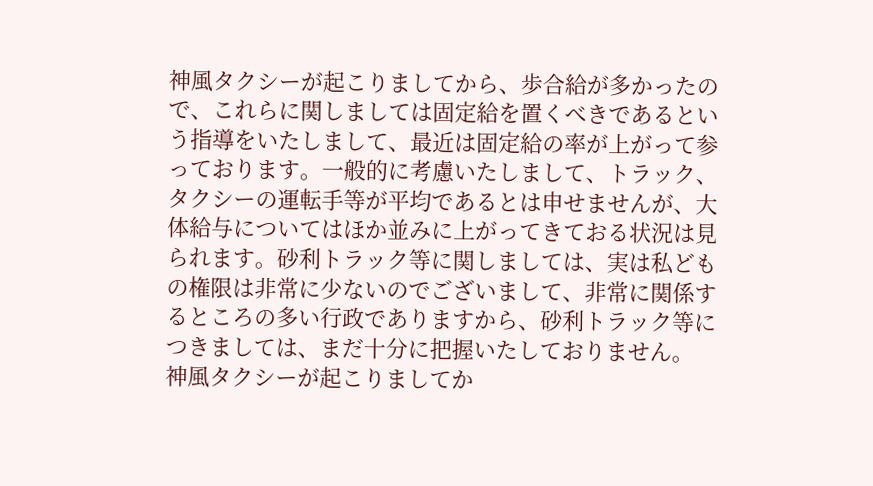神風タクシーが起こりましてから、歩合給が多かったので、これらに関しましては固定給を置くべきであるという指導をいたしまして、最近は固定給の率が上がって参っております。一般的に考慮いたしまして、トラック、タクシーの運転手等が平均であるとは申せませんが、大体給与についてはほか並みに上がってきておる状況は見られます。砂利トラック等に関しましては、実は私どもの権限は非常に少ないのでございまして、非常に関係するところの多い行政でありますから、砂利トラック等につきましては、まだ十分に把握いたしておりません。
神風タクシーが起こりましてか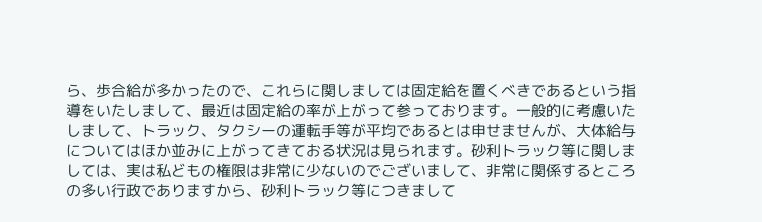ら、歩合給が多かったので、これらに関しましては固定給を置くべきであるという指導をいたしまして、最近は固定給の率が上がって参っております。一般的に考慮いたしまして、トラック、タクシーの運転手等が平均であるとは申せませんが、大体給与についてはほか並みに上がってきておる状況は見られます。砂利トラック等に関しましては、実は私どもの権限は非常に少ないのでございまして、非常に関係するところの多い行政でありますから、砂利トラック等につきまして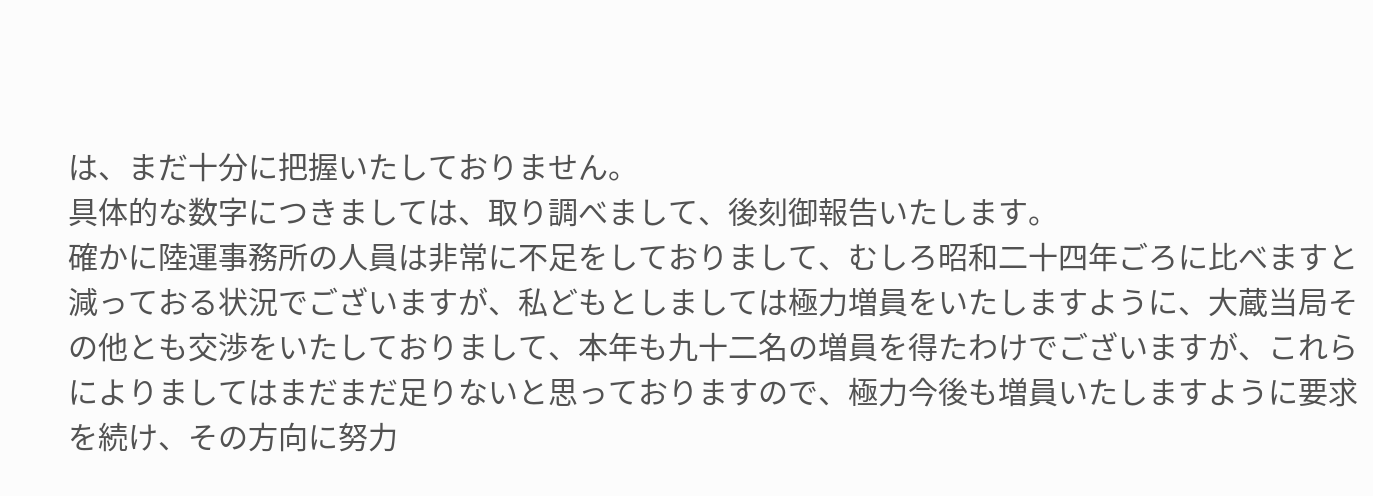は、まだ十分に把握いたしておりません。
具体的な数字につきましては、取り調べまして、後刻御報告いたします。
確かに陸運事務所の人員は非常に不足をしておりまして、むしろ昭和二十四年ごろに比べますと減っておる状況でございますが、私どもとしましては極力増員をいたしますように、大蔵当局その他とも交渉をいたしておりまして、本年も九十二名の増員を得たわけでございますが、これらによりましてはまだまだ足りないと思っておりますので、極力今後も増員いたしますように要求を続け、その方向に努力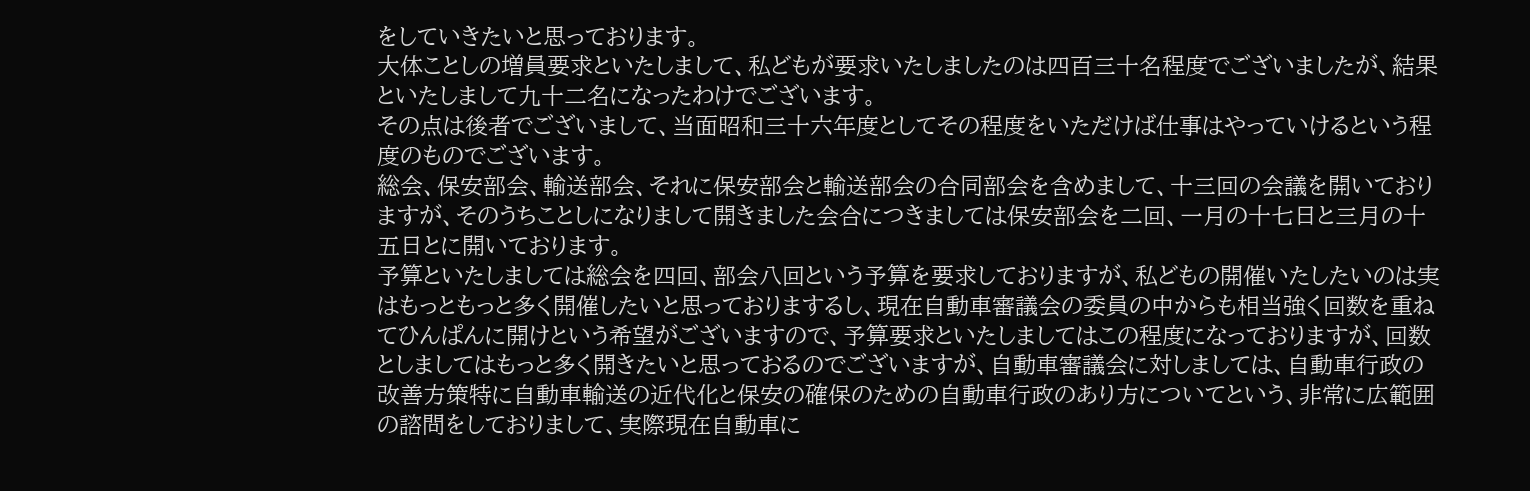をしていきたいと思っております。
大体ことしの増員要求といたしまして、私どもが要求いたしましたのは四百三十名程度でございましたが、結果といたしまして九十二名になったわけでございます。
その点は後者でございまして、当面昭和三十六年度としてその程度をいただけば仕事はやっていけるという程度のものでございます。
総会、保安部会、輸送部会、それに保安部会と輸送部会の合同部会を含めまして、十三回の会議を開いておりますが、そのうちことしになりまして開きました会合につきましては保安部会を二回、一月の十七日と三月の十五日とに開いております。
予算といたしましては総会を四回、部会八回という予算を要求しておりますが、私どもの開催いたしたいのは実はもっともっと多く開催したいと思っておりまするし、現在自動車審議会の委員の中からも相当強く回数を重ねてひんぱんに開けという希望がございますので、予算要求といたしましてはこの程度になっておりますが、回数としましてはもっと多く開きたいと思っておるのでございますが、自動車審議会に対しましては、自動車行政の改善方策特に自動車輸送の近代化と保安の確保のための自動車行政のあり方についてという、非常に広範囲の諮問をしておりまして、実際現在自動車に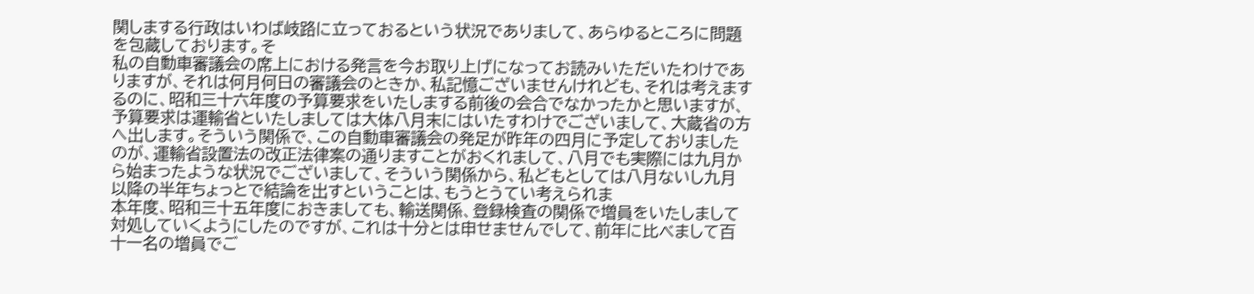関しまする行政はいわば岐路に立っておるという状況でありまして、あらゆるところに問題を包蔵しております。そ
私の自動車審議会の席上における発言を今お取り上げになってお読みいただいたわけでありますが、それは何月何日の審議会のときか、私記憶ございませんけれども、それは考えまするのに、昭和三十六年度の予算要求をいたしまする前後の会合でなかったかと思いますが、予算要求は運輸省といたしましては大体八月末にはいたすわけでございまして、大蔵省の方へ出します。そういう関係で、この自動車審議会の発足が昨年の四月に予定しておりましたのが、運輸省設置法の改正法律案の通りますことがおくれまして、八月でも実際には九月から始まったような状況でございまして、そういう関係から、私どもとしては八月ないし九月以降の半年ちょっとで結論を出すということは、もうとうてい考えられま
本年度、昭和三十五年度におきましても、輸送関係、登録検査の関係で増員をいたしまして対処していくようにしたのですが、これは十分とは申せませんでして、前年に比べまして百十一名の増員でご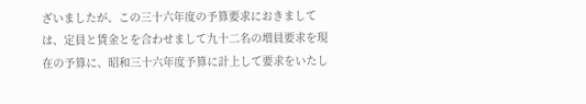ざいましたが、この三十六年度の予算要求におきましては、定員と賃金とを合わせまして九十二名の増員要求を現在の予算に、昭和三十六年度予算に計上して要求をいたし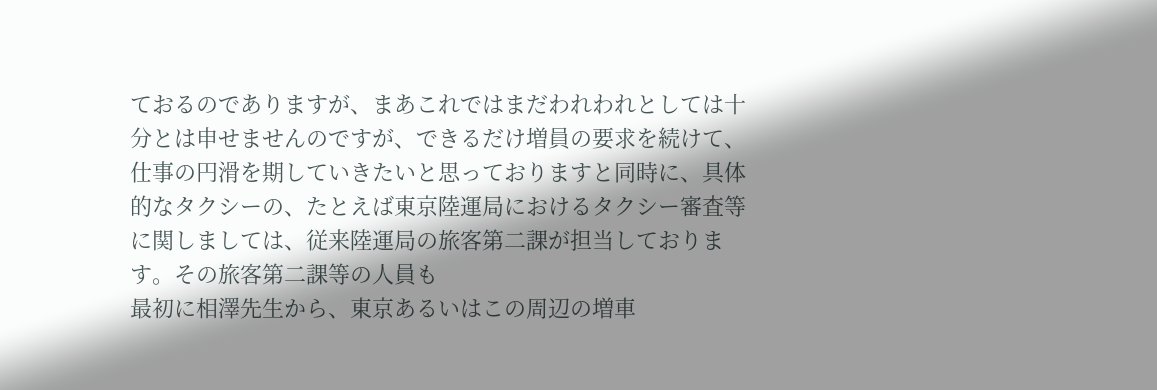ておるのでありますが、まあこれではまだわれわれとしては十分とは申せませんのですが、できるだけ増員の要求を続けて、仕事の円滑を期していきたいと思っておりますと同時に、具体的なタクシーの、たとえば東京陸運局におけるタクシー審査等に関しましては、従来陸運局の旅客第二課が担当しております。その旅客第二課等の人員も
最初に相澤先生から、東京あるいはこの周辺の増車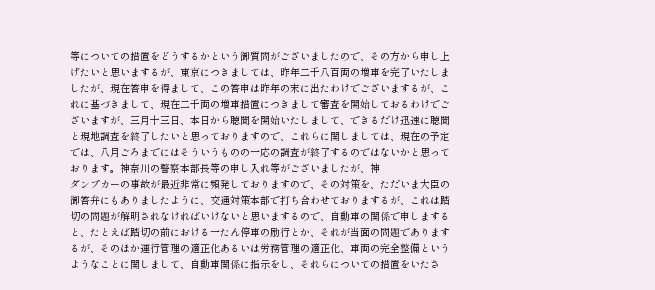等についての措置をどうするかという御質問がございましたので、その方から申し上げたいと思いまするが、東京につきましては、昨年二千八百両の増車を完了いたしましたが、現在答申を得まして、この答申は昨年の末に出たわけでございまするが、これに基づきまして、現在二千両の増車措置につきまして審査を開始しておるわけでございますが、三月十三日、本日から聴聞を開始いたしまして、できるだけ迅速に聴聞と現地調査を終了したいと思っておりますので、これらに関しましては、現在の予定では、八月ごろまでにはそういうものの一応の調査が終了するのではないかと思っております。神奈川の警察本部長等の申し入れ等がございましたが、神
ダンプカーの事故が最近非常に頻発しておりますので、その対策を、ただいま大臣の御答弁にもありましたように、交通対策本部で打ち合わせておりまするが、これは踏切の問題が解明されなければいけないと思いまするので、自動車の関係で申しますると、たとえば踏切の前における一たん停車の励行とか、それが当面の問題でありまするが、そのほか運行管理の適正化あるいは労務管理の適正化、車両の完全整備というようなことに関しまして、自動車関係に指示をし、それらについての措置をいたさ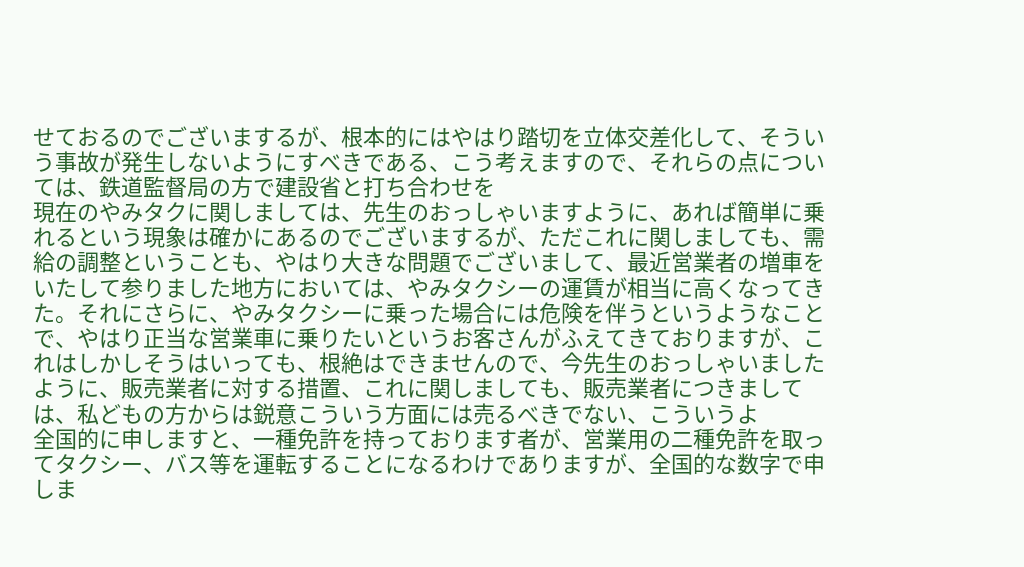せておるのでございまするが、根本的にはやはり踏切を立体交差化して、そういう事故が発生しないようにすべきである、こう考えますので、それらの点については、鉄道監督局の方で建設省と打ち合わせを
現在のやみタクに関しましては、先生のおっしゃいますように、あれば簡単に乗れるという現象は確かにあるのでございまするが、ただこれに関しましても、需給の調整ということも、やはり大きな問題でございまして、最近営業者の増車をいたして参りました地方においては、やみタクシーの運賃が相当に高くなってきた。それにさらに、やみタクシーに乗った場合には危険を伴うというようなことで、やはり正当な営業車に乗りたいというお客さんがふえてきておりますが、これはしかしそうはいっても、根絶はできませんので、今先生のおっしゃいましたように、販売業者に対する措置、これに関しましても、販売業者につきましては、私どもの方からは鋭意こういう方面には売るべきでない、こういうよ
全国的に申しますと、一種免許を持っております者が、営業用の二種免許を取ってタクシー、バス等を運転することになるわけでありますが、全国的な数字で申しま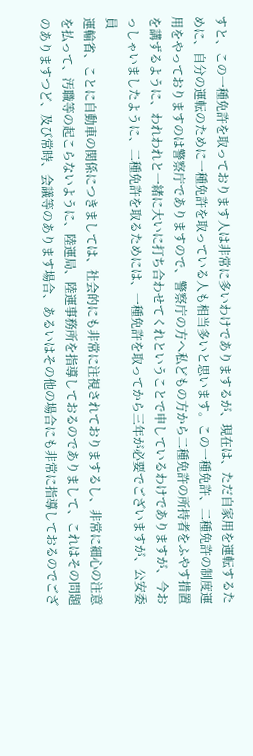すと、この一種免許を取っております人は非常に多いわけでありまするが、現在は、ただ自家用を運転するために、自分の運転のために一種免許を取っている人も相当多いと思います。この一種免許、二種免許の制度運用をやっておりますのは警察庁でありますので、警察庁の方へ私どもの方から二種免許の所持者をふやす措置を講ずるように、われわれと一緒に大いに打ち合わせてくれということで申しているわけでありますが、今おっしゃいましたように、二種免許を取るためには、一種免許を取ってから三年が必要でございますが、公安委員
運輸省、ことに自動車の関係につきましては、社会的にも非常に注視されておりまするし、非常に細心の注意を払って、汚職等の起こらないように、陸運局、陸運事務所を指導しておるのでありまして、これはその問題のありますつど、及び常時、会議等のあります場合、あるいはその他の場合にも非常に指導しておるのでござ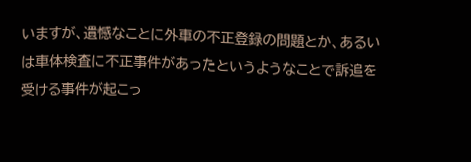いますが、遺憾なことに外車の不正登録の問題とか、あるいは車体検査に不正事件があったというようなことで訴追を受ける事件が起こっ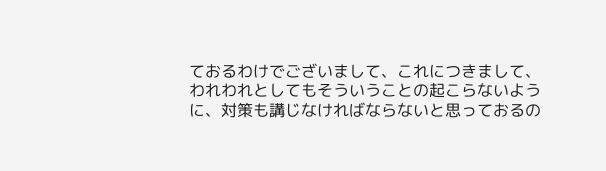ておるわけでございまして、これにつきまして、われわれとしてもそういうことの起こらないように、対策も講じなければならないと思っておるの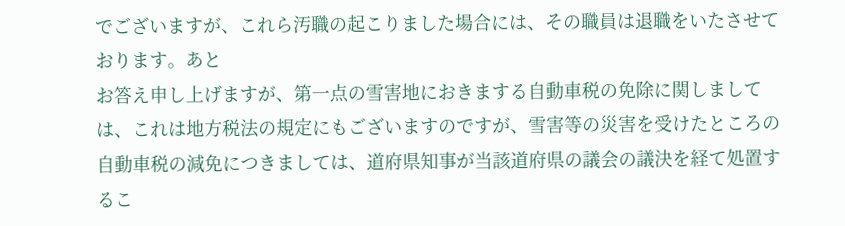でございますが、これら汚職の起こりました場合には、その職員は退職をいたさせております。あと
お答え申し上げますが、第一点の雪害地におきまする自動車税の免除に関しましては、これは地方税法の規定にもございますのですが、雪害等の災害を受けたところの自動車税の減免につきましては、道府県知事が当該道府県の議会の議決を経て処置するこ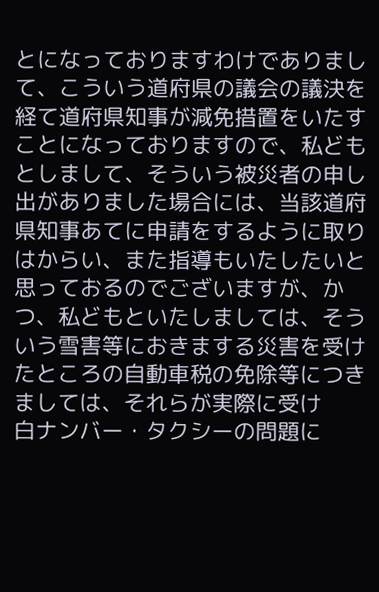とになっておりますわけでありまして、こういう道府県の議会の議決を経て道府県知事が減免措置をいたすことになっておりますので、私どもとしまして、そういう被災者の申し出がありました場合には、当該道府県知事あてに申請をするように取りはからい、また指導もいたしたいと思っておるのでございますが、かつ、私どもといたしましては、そういう雪害等におきまする災害を受けたところの自動車税の免除等につきましては、それらが実際に受け
白ナンバー・タクシーの問題に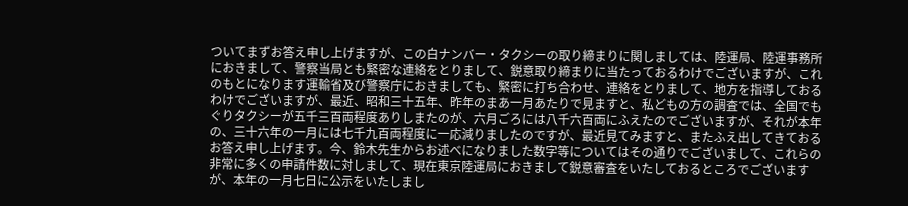ついてまずお答え申し上げますが、この白ナンバー・タクシーの取り締まりに関しましては、陸運局、陸運事務所におきまして、警察当局とも緊密な連絡をとりまして、鋭意取り締まりに当たっておるわけでございますが、これのもとになります運輸省及び警察庁におきましても、緊密に打ち合わせ、連絡をとりまして、地方を指導しておるわけでございますが、最近、昭和三十五年、昨年のまあ一月あたりで見ますと、私どもの方の調査では、全国でもぐりタクシーが五千三百両程度ありしまたのが、六月ごろには八千六百両にふえたのでございますが、それが本年の、三十六年の一月には七千九百両程度に一応減りましたのですが、最近見てみますと、またふえ出してきておる
お答え申し上げます。今、鈴木先生からお述べになりました数字等についてはその通りでございまして、これらの非常に多くの申請件数に対しまして、現在東京陸運局におきまして鋭意審査をいたしておるところでございますが、本年の一月七日に公示をいたしまし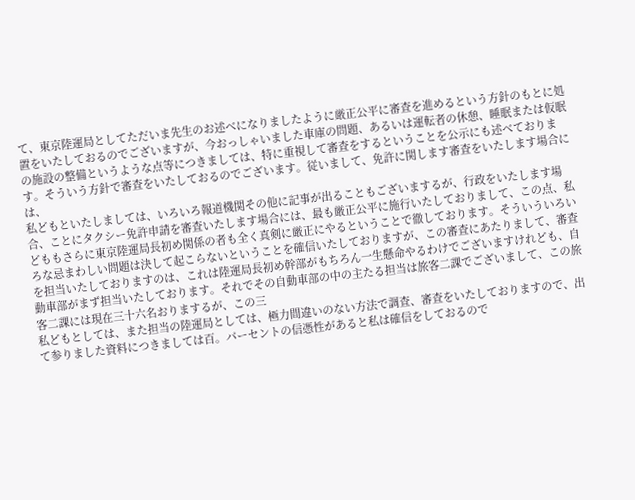て、東京陸運局としてただいま先生のお述べになりましたように厳正公平に審査を進めるという方針のもとに処置をいたしておるのでございますが、今おっしゃいました車庫の問題、あるいは運転者の休憩、睡眠または仮眠の施設の整備というような点等につきましては、特に重視して審査をするということを公示にも述べております。そういう方針で審査をいたしておるのでございます。従いまして、免許に関します審査をいたします場合には、
私どもといたしましては、いろいろ報道機関その他に記事が出ることもございまするが、行政をいたします場合、ことにタクシー免許申請を審査いたします場合には、最も厳正公平に施行いたしておりまして、この点、私どももさらに東京陸運局長初め関係の者も全く真剣に厳正にやるということで徹しております。そういういろいろな忌まわしい問題は決して起こらないということを確信いたしておりますが、この審査にあたりまして、審査を担当いたしておりますのは、これは陸運局長初め幹部がもちろん一生懸命やるわけでございますけれども、自動車部がまず担当いたしております。それでその自動車部の中の主たる担当は旅客二課でございまして、この旅客二課には現在三十六名おりまするが、この三
私どもとしては、また担当の陸運局としては、極力間違いのない方法で調査、審査をいたしておりますので、出て参りました資料につきましては百。パーセントの信憑性があると私は確信をしておるので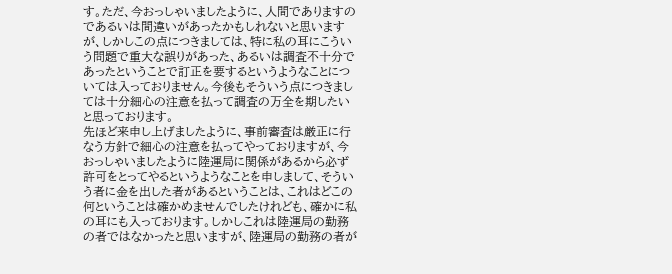す。ただ、今おっしゃいましたように、人間でありますのであるいは間違いがあったかもしれないと思いますが、しかしこの点につきましては、特に私の耳にこういう問題で重大な誤りがあった、あるいは調査不十分であったということで訂正を要するというようなことについては入っておりません。今後もそういう点につきましては十分細心の注意を払って調査の万全を期したいと思っております。
先ほど来申し上げましたように、事前審査は厳正に行なう方針で細心の注意を払ってやっておりますが、今おっしゃいましたように陸運局に関係があるから必ず許可をとってやるというようなことを申しまして、そういう者に金を出した者があるということは、これはどこの何ということは確かめませんでしたけれども、確かに私の耳にも入っております。しかしこれは陸運局の勤務の者ではなかったと思いますが、陸運局の勤務の者が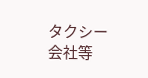タクシー会社等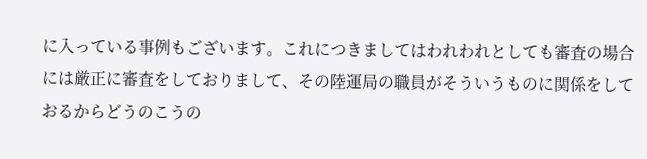に入っている事例もございます。これにつきましてはわれわれとしても審査の場合には厳正に審査をしておりまして、その陸運局の職員がそういうものに関係をしておるからどうのこうの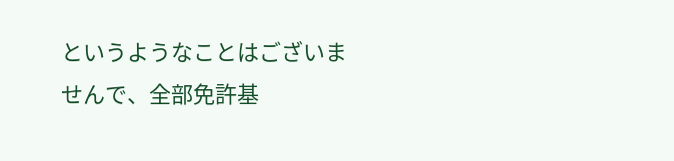というようなことはございませんで、全部免許基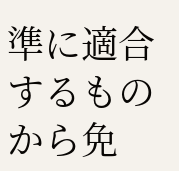準に適合するものから免